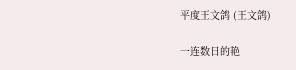平度王文鸽 (王文鸽)

一连数日的艳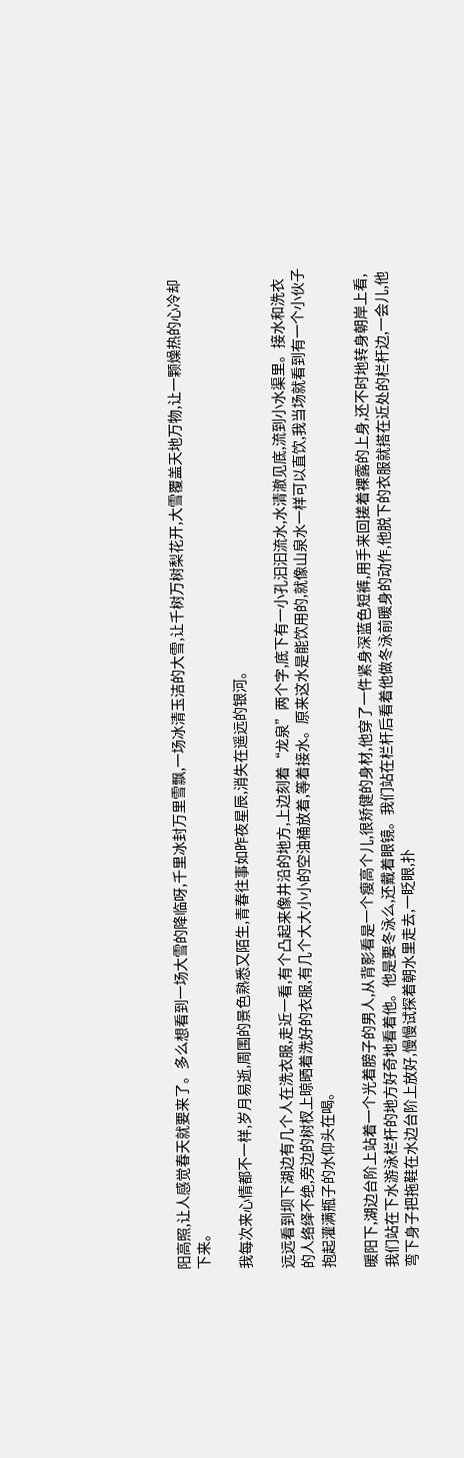阳高照,让人感觉春天就要来了。多么想看到一场大雪的降临呀,千里冰封万里雪飘,一场冰清玉洁的大雪,让千树万树梨花开,大雪覆盖天地万物,让一颗燥热的心冷却下来。

我每次来心情都不一样,岁月易逝,周围的景色熟悉又陌生,青春往事如昨夜星辰,消失在遥远的银河。

远远看到坝下湖边有几个人在洗衣服,走近一看,有个凸起来像井沿的地方,上边刻着“龙泉”两个字,底下有一小孔汩汩流水,水清澈见底,流到小水渠里。接水和洗衣的人络绎不绝,旁边的树杈上晾晒着洗好的衣服,有几个大大小小的空油桶放着,等着接水。原来这水是能饮用的,就像山泉水一样可以直饮,我当场就看到有一个小伙子抱起灌满瓶子的水仰头在喝。

暖阳下,湖边台阶上站着一个光着膀子的男人,从背影看是一个瘦高个儿,很矫健的身材,他穿了一件紧身深蓝色短裤,用手来回搓着裸露的上身,还不时地转身朝岸上看,我们站在下水游泳栏杆的地方好奇地看着他。他是要冬泳么,还戴着眼镜。我们站在栏杆后看着他做冬泳前暖身的动作,他脱下的衣服就搭在近处的栏杆边,一会儿,他弯下身子把拖鞋在水边台阶上放好,慢慢试探着朝水里走去,一眨眼,扑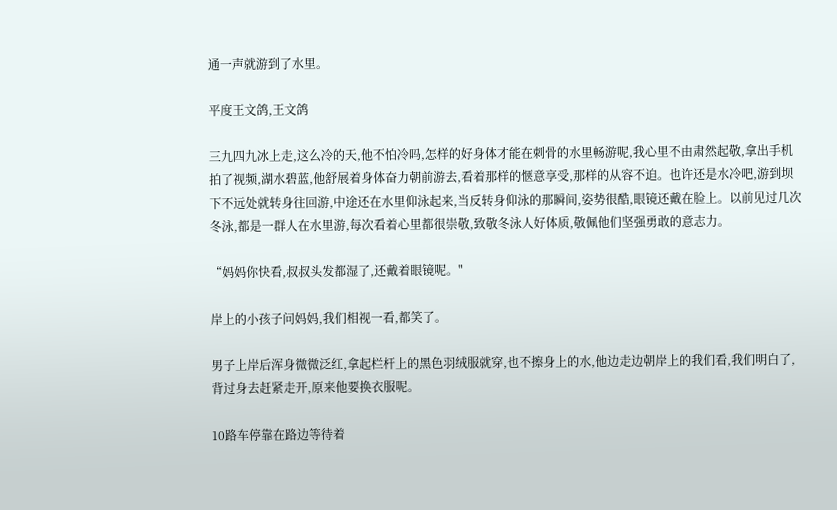通一声就游到了水里。

平度王文鸽,王文鸽

三九四九冰上走,这么冷的天,他不怕冷吗,怎样的好身体才能在刺骨的水里畅游呢,我心里不由肃然起敬,拿出手机拍了视频,湖水碧蓝,他舒展着身体奋力朝前游去,看着那样的惬意享受,那样的从容不迫。也许还是水冷吧,游到坝下不远处就转身往回游,中途还在水里仰泳起来,当反转身仰泳的那瞬间,姿势很酷,眼镜还戴在脸上。以前见过几次冬泳,都是一群人在水里游,每次看着心里都很崇敬,致敬冬泳人好体质,敬佩他们坚强勇敢的意志力。

“妈妈你快看,叔叔头发都湿了,还戴着眼镜呢。"

岸上的小孩子问妈妈,我们相视一看,都笑了。

男子上岸后浑身微微泛红,拿起栏杆上的黑色羽绒服就穿,也不擦身上的水,他边走边朝岸上的我们看,我们明白了,背过身去赶紧走开,原来他要换衣服呢。

10路车停靠在路边等待着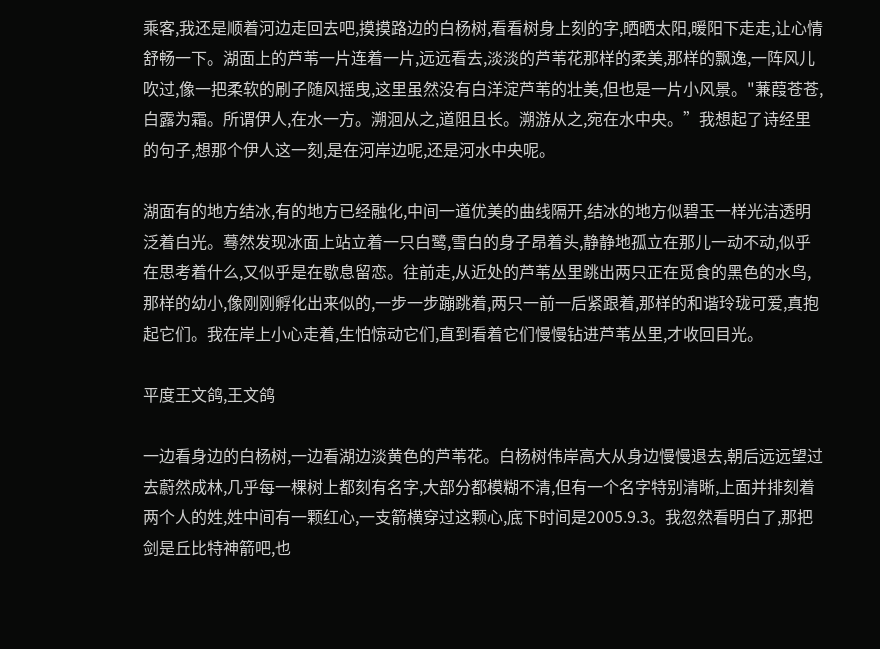乘客,我还是顺着河边走回去吧,摸摸路边的白杨树,看看树身上刻的字,晒晒太阳,暖阳下走走,让心情舒畅一下。湖面上的芦苇一片连着一片,远远看去,淡淡的芦苇花那样的柔美,那样的飘逸,一阵风儿吹过,像一把柔软的刷子随风摇曳,这里虽然没有白洋淀芦苇的壮美,但也是一片小风景。"蒹葭苍苍,白露为霜。所谓伊人,在水一方。溯洄从之,道阻且长。溯游从之,宛在水中央。”我想起了诗经里的句子,想那个伊人这一刻,是在河岸边呢,还是河水中央呢。

湖面有的地方结冰,有的地方已经融化,中间一道优美的曲线隔开,结冰的地方似碧玉一样光洁透明泛着白光。蓦然发现冰面上站立着一只白鹭,雪白的身子昂着头,静静地孤立在那儿一动不动,似乎在思考着什么,又似乎是在歇息留恋。往前走,从近处的芦苇丛里跳出两只正在觅食的黑色的水鸟,那样的幼小,像刚刚孵化出来似的,一步一步蹦跳着,两只一前一后紧跟着,那样的和谐玲珑可爱,真抱起它们。我在岸上小心走着,生怕惊动它们,直到看着它们慢慢钻进芦苇丛里,才收回目光。

平度王文鸽,王文鸽

一边看身边的白杨树,一边看湖边淡黄色的芦苇花。白杨树伟岸高大从身边慢慢退去,朝后远远望过去蔚然成林,几乎每一棵树上都刻有名字,大部分都模糊不清,但有一个名字特别清晰,上面并排刻着两个人的姓,姓中间有一颗红心,一支箭横穿过这颗心,底下时间是2005.9.3。我忽然看明白了,那把剑是丘比特神箭吧,也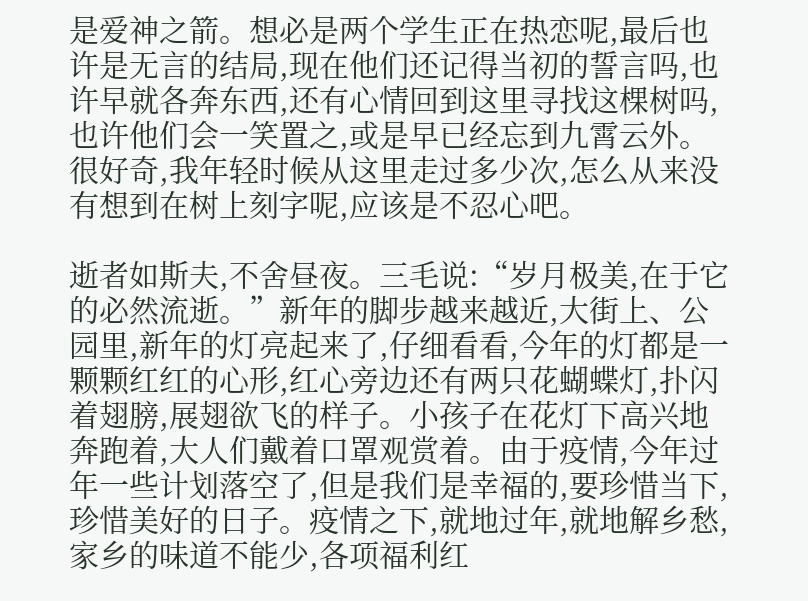是爱神之箭。想必是两个学生正在热恋呢,最后也许是无言的结局,现在他们还记得当初的誓言吗,也许早就各奔东西,还有心情回到这里寻找这棵树吗,也许他们会一笑置之,或是早已经忘到九霄云外。很好奇,我年轻时候从这里走过多少次,怎么从来没有想到在树上刻字呢,应该是不忍心吧。

逝者如斯夫,不舍昼夜。三毛说:“岁月极美,在于它的必然流逝。”新年的脚步越来越近,大街上、公园里,新年的灯亮起来了,仔细看看,今年的灯都是一颗颗红红的心形,红心旁边还有两只花蝴蝶灯,扑闪着翅膀,展翅欲飞的样子。小孩子在花灯下高兴地奔跑着,大人们戴着口罩观赏着。由于疫情,今年过年一些计划落空了,但是我们是幸福的,要珍惜当下,珍惜美好的日子。疫情之下,就地过年,就地解乡愁,家乡的味道不能少,各项福利红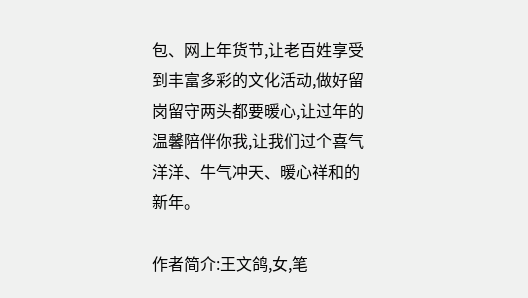包、网上年货节,让老百姓享受到丰富多彩的文化活动,做好留岗留守两头都要暖心,让过年的温馨陪伴你我,让我们过个喜气洋洋、牛气冲天、暖心祥和的新年。

作者简介:王文鸽,女,笔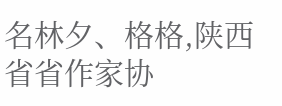名林夕、格格,陕西省省作家协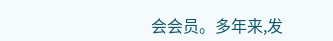会会员。多年来,发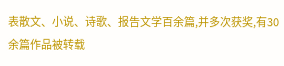表散文、小说、诗歌、报告文学百余篇,并多次获奖,有30 余篇作品被转载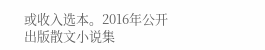或收入选本。2016年公开出版散文小说集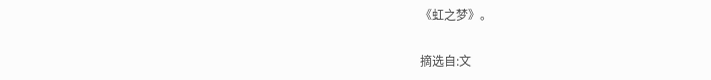《虹之梦》。

摘选自:文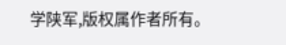学陕军,版权属作者所有。